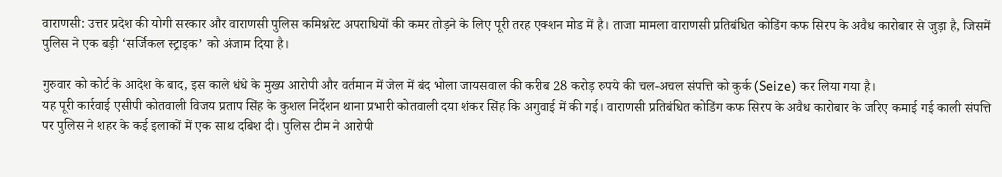वाराणसी: उत्तर प्रदेश की योगी सरकार और वाराणसी पुलिस कमिश्नरेट अपराधियों की कमर तोड़ने के लिए पूरी तरह एक्शन मोड में है। ताजा मामला वाराणसी प्रतिबंधित कोडिंग कफ सिरप के अवैध कारोबार से जुड़ा है, जिसमें पुलिस ने एक बड़ी ‘सर्जिकल स्ट्राइक’ को अंजाम दिया है।

गुरुवार को कोर्ट के आदेश के बाद, इस काले धंधे के मुख्य आरोपी और वर्तमान में जेल में बंद भोला जायसवाल की करीब 28 करोड़ रुपये की चल-अचल संपत्ति को कुर्क (Seize) कर लिया गया है।
यह पूरी कार्रवाई एसीपी कोतवाली विजय प्रताप सिंह के कुशल निर्देशन थाना प्रभारी कोतवाली दया शंकर सिंह कि अगुवाई में की गई। वाराणसी प्रतिबंधित कोडिंग कफ सिरप के अवैध कारोबार के जरिए कमाई गई काली संपत्ति पर पुलिस ने शहर के कई इलाकों में एक साथ दबिश दी। पुलिस टीम ने आरोपी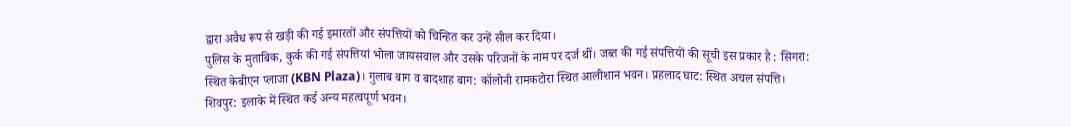द्वारा अवैध रूप से खड़ी की गई इमारतों और संपत्तियों को चिन्हित कर उन्हें सील कर दिया।
पुलिस के मुताबिक, कुर्क की गई संपत्तियां भोला जायसवाल और उसके परिजनों के नाम पर दर्ज थीं। जब्त की गई संपत्तियों की सूची इस प्रकार है : सिगरा: स्थित केबीएन प्लाजा (KBN Plaza)। गुलाब बाग व बादशाह बाग: कॉलोनी रामकटोरा स्थित आलीशान भवन। प्रहलाद घाट: स्थित अचल संपत्ति। शिवपुर: इलाके में स्थित कई अन्य महत्वपूर्ण भवन।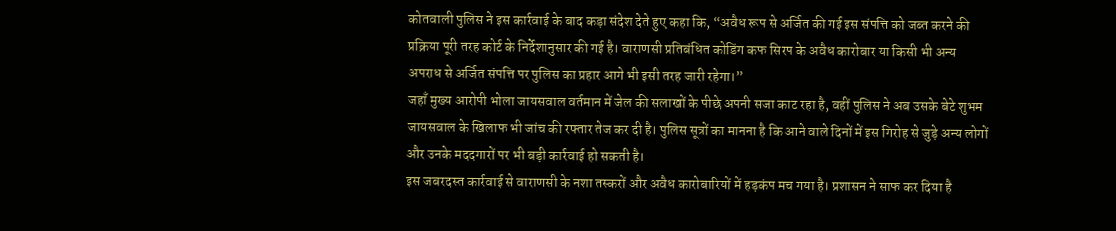कोतवाली पुलिस ने इस कार्रवाई के बाद कड़ा संदेश देते हुए कहा कि, “अवैध रूप से अर्जित की गई इस संपत्ति को जब्त करने की प्रक्रिया पूरी तरह कोर्ट के निर्देशानुसार की गई है। वाराणसी प्रतिबंधित कोडिंग कफ सिरप के अवैध कारोबार या किसी भी अन्य अपराध से अर्जित संपत्ति पर पुलिस का प्रहार आगे भी इसी तरह जारी रहेगा।”
जहाँ मुख्य आरोपी भोला जायसवाल वर्तमान में जेल की सलाखों के पीछे अपनी सजा काट रहा है, वहीं पुलिस ने अब उसके बेटे शुभम जायसवाल के खिलाफ भी जांच की रफ्तार तेज कर दी है। पुलिस सूत्रों का मानना है कि आने वाले दिनों में इस गिरोह से जुड़े अन्य लोगों और उनके मददगारों पर भी बड़ी कार्रवाई हो सकती है।
इस जबरदस्त कार्रवाई से वाराणसी के नशा तस्करों और अवैध कारोबारियों में हड़कंप मच गया है। प्रशासन ने साफ कर दिया है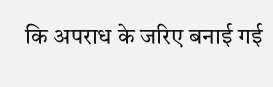कि अपराध के जरिए बनाई गई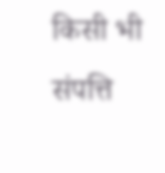किसी भी संपत्ति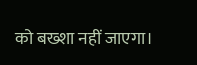को बख्शा नहीं जाएगा।